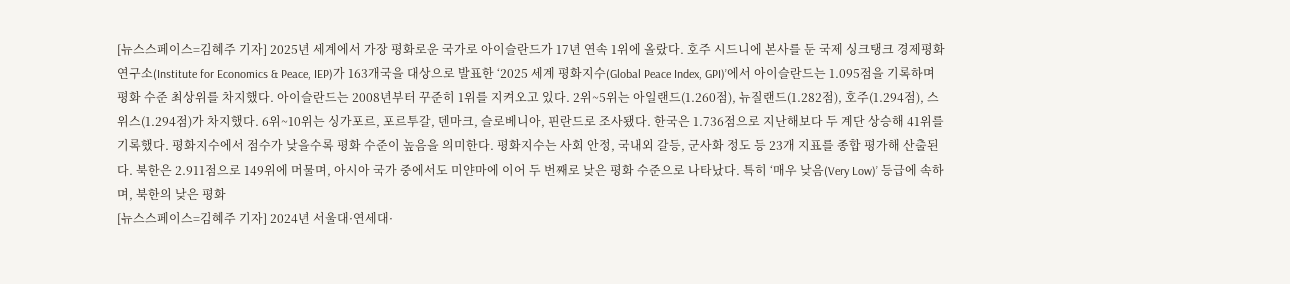[뉴스스페이스=김혜주 기자] 2025년 세계에서 가장 평화로운 국가로 아이슬란드가 17년 연속 1위에 올랐다. 호주 시드니에 본사를 둔 국제 싱크탱크 경제평화연구소(Institute for Economics & Peace, IEP)가 163개국을 대상으로 발표한 ‘2025 세계 평화지수(Global Peace Index, GPI)’에서 아이슬란드는 1.095점을 기록하며 평화 수준 최상위를 차지했다. 아이슬란드는 2008년부터 꾸준히 1위를 지켜오고 있다. 2위~5위는 아일랜드(1.260점), 뉴질랜드(1.282점), 호주(1.294점), 스위스(1.294점)가 차지했다. 6위~10위는 싱가포르, 포르투갈, 덴마크, 슬로베니아, 핀란드로 조사됐다. 한국은 1.736점으로 지난해보다 두 계단 상승해 41위를 기록했다. 평화지수에서 점수가 낮을수록 평화 수준이 높음을 의미한다. 평화지수는 사회 안정, 국내외 갈등, 군사화 정도 등 23개 지표를 종합 평가해 산출된다. 북한은 2.911점으로 149위에 머물며, 아시아 국가 중에서도 미얀마에 이어 두 번째로 낮은 평화 수준으로 나타났다. 특히 ‘매우 낮음(Very Low)’ 등급에 속하며, 북한의 낮은 평화
[뉴스스페이스=김혜주 기자] 2024년 서울대·연세대·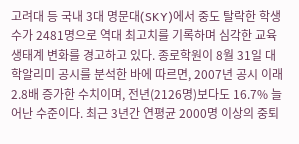고려대 등 국내 3대 명문대(SKY)에서 중도 탈락한 학생 수가 2481명으로 역대 최고치를 기록하며 심각한 교육 생태계 변화를 경고하고 있다. 종로학원이 8월 31일 대학알리미 공시를 분석한 바에 따르면, 2007년 공시 이래 2.8배 증가한 수치이며, 전년(2126명)보다도 16.7% 늘어난 수준이다. 최근 3년간 연평균 2000명 이상의 중퇴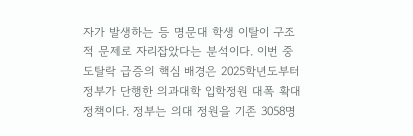자가 발생하는 등 명문대 학생 이탈이 구조적 문제로 자리잡았다는 분석이다. 이번 중도탈락 급증의 핵심 배경은 2025학년도부터 정부가 단행한 의과대학 입학정원 대폭 확대 정책이다. 정부는 의대 정원을 기존 3058명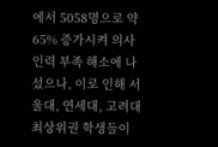에서 5058명으로 약 65% 증가시켜 의사 인력 부족 해소에 나섰으나, 이로 인해 서울대, 연세대, 고려대 최상위권 학생들이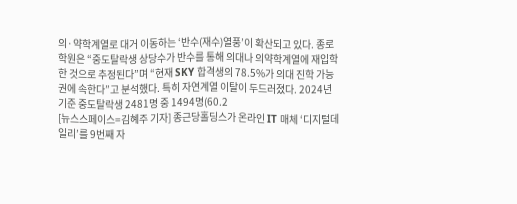의·약학계열로 대거 이동하는 ‘반수(재수)열풍’이 확산되고 있다. 종로학원은 “중도탈락생 상당수가 반수를 통해 의대나 의약학계열에 재입학한 것으로 추정된다”며 “현재 SKY 합격생의 78.5%가 의대 진학 가능권에 속한다”고 분석했다. 특히 자연계열 이탈이 두드러졌다. 2024년 기준 중도탈락생 2481명 중 1494명(60.2
[뉴스스페이스=김혜주 기자] 종근당홀딩스가 온라인 IT 매체 ‘디지털데일리’를 9번째 자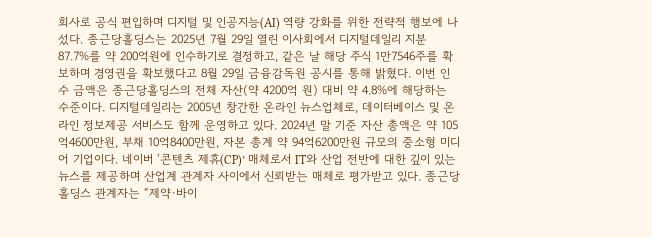회사로 공식 편입하며 디지털 및 인공지능(AI) 역량 강화를 위한 전략적 행보에 나섰다. 종근당홀딩스는 2025년 7월 29일 열린 이사회에서 디지털데일리 지분 87.7%를 약 200억원에 인수하기로 결정하고, 같은 날 해당 주식 1만7546주를 확보하며 경영권을 확보했다고 8월 29일 금융감독원 공시를 통해 밝혔다. 이번 인수 금액은 종근당홀딩스의 전체 자산(약 4200억 원) 대비 약 4.8%에 해당하는 수준이다. 디지털데일리는 2005년 창간한 온라인 뉴스업체로, 데이터베이스 및 온라인 정보제공 서비스도 함께 운영하고 있다. 2024년 말 기준 자산 총액은 약 105억4600만원, 부채 10억8400만원, 자본 총계 약 94억6200만원 규모의 중소형 미디어 기업이다. 네이버 ‘콘텐츠 제휴(CP)’ 매체로서 IT와 산업 전반에 대한 깊이 있는 뉴스를 제공하며 산업계 관계자 사이에서 신뢰받는 매체로 평가받고 있다. 종근당홀딩스 관계자는 “제약·바이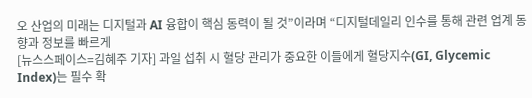오 산업의 미래는 디지털과 AI 융합이 핵심 동력이 될 것”이라며 “디지털데일리 인수를 통해 관련 업계 동향과 정보를 빠르게
[뉴스스페이스=김혜주 기자] 과일 섭취 시 혈당 관리가 중요한 이들에게 혈당지수(GI, Glycemic Index)는 필수 확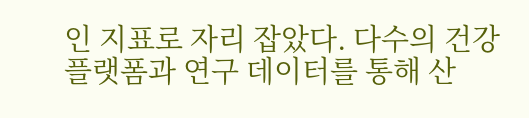인 지표로 자리 잡았다. 다수의 건강 플랫폼과 연구 데이터를 통해 산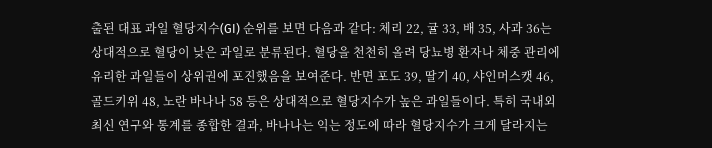출된 대표 과일 혈당지수(GI) 순위를 보면 다음과 같다: 체리 22, 귤 33, 배 35, 사과 36는 상대적으로 혈당이 낮은 과일로 분류된다. 혈당을 천천히 올려 당뇨병 환자나 체중 관리에 유리한 과일들이 상위권에 포진했음을 보여준다. 반면 포도 39, 딸기 40, 샤인머스캣 46, 골드키위 48, 노란 바나나 58 등은 상대적으로 혈당지수가 높은 과일들이다. 특히 국내외 최신 연구와 통계를 종합한 결과, 바나나는 익는 정도에 따라 혈당지수가 크게 달라지는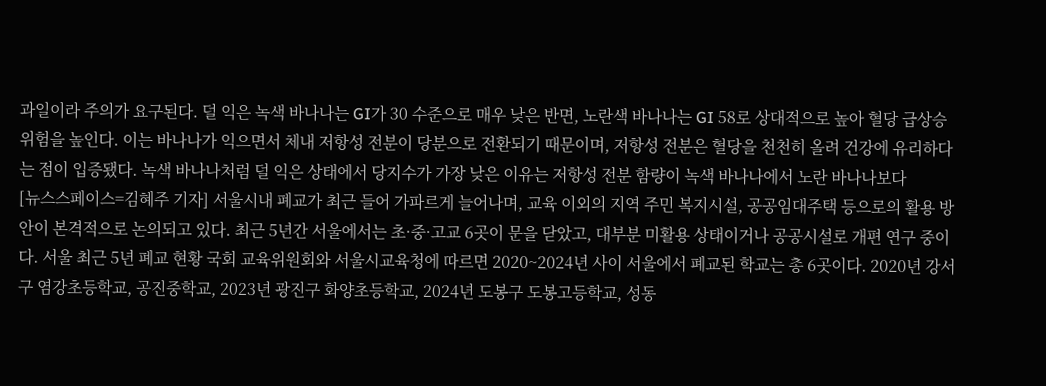과일이라 주의가 요구된다. 덜 익은 녹색 바나나는 GI가 30 수준으로 매우 낮은 반면, 노란색 바나나는 GI 58로 상대적으로 높아 혈당 급상승 위험을 높인다. 이는 바나나가 익으면서 체내 저항성 전분이 당분으로 전환되기 때문이며, 저항성 전분은 혈당을 천천히 올려 건강에 유리하다는 점이 입증됐다. 녹색 바나나처럼 덜 익은 상태에서 당지수가 가장 낮은 이유는 저항성 전분 함량이 녹색 바나나에서 노란 바나나보다
[뉴스스페이스=김혜주 기자] 서울시내 폐교가 최근 들어 가파르게 늘어나며, 교육 이외의 지역 주민 복지시설, 공공임대주택 등으로의 활용 방안이 본격적으로 논의되고 있다. 최근 5년간 서울에서는 초·중·고교 6곳이 문을 닫았고, 대부분 미활용 상태이거나 공공시설로 개편 연구 중이다. 서울 최근 5년 폐교 현황 국회 교육위원회와 서울시교육청에 따르면 2020~2024년 사이 서울에서 폐교된 학교는 총 6곳이다. 2020년 강서구 염강초등학교, 공진중학교, 2023년 광진구 화양초등학교, 2024년 도봉구 도봉고등학교, 성동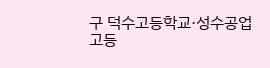구 덕수고등학교·성수공업고등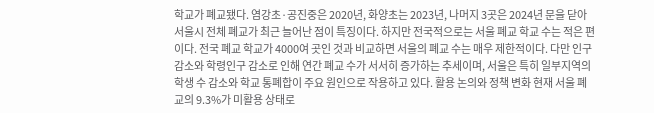학교가 폐교됐다. 염강초·공진중은 2020년, 화양초는 2023년, 나머지 3곳은 2024년 문을 닫아 서울시 전체 폐교가 최근 늘어난 점이 특징이다. 하지만 전국적으로는 서울 폐교 학교 수는 적은 편이다. 전국 폐교 학교가 4000여 곳인 것과 비교하면 서울의 폐교 수는 매우 제한적이다. 다만 인구 감소와 학령인구 감소로 인해 연간 폐교 수가 서서히 증가하는 추세이며, 서울은 특히 일부지역의 학생 수 감소와 학교 통폐합이 주요 원인으로 작용하고 있다. 활용 논의와 정책 변화 현재 서울 폐교의 9.3%가 미활용 상태로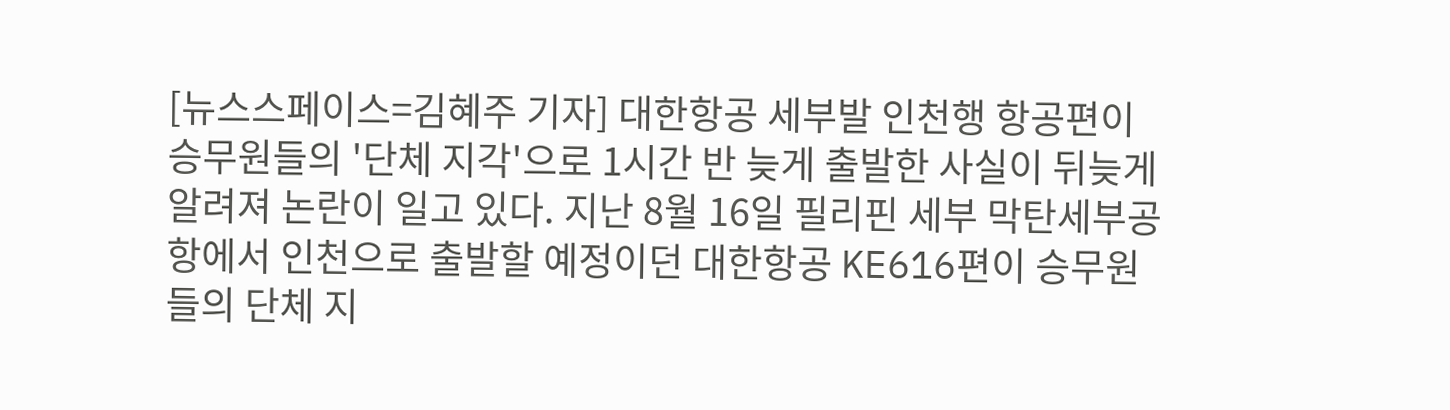[뉴스스페이스=김혜주 기자] 대한항공 세부발 인천행 항공편이 승무원들의 '단체 지각'으로 1시간 반 늦게 출발한 사실이 뒤늦게 알려져 논란이 일고 있다. 지난 8월 16일 필리핀 세부 막탄세부공항에서 인천으로 출발할 예정이던 대한항공 KE616편이 승무원들의 단체 지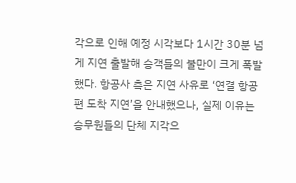각으로 인해 예정 시각보다 1시간 30분 넘게 지연 출발해 승객들의 불만이 크게 폭발했다. 항공사 측은 지연 사유로 ‘연결 항공편 도착 지연’을 안내했으나, 실제 이유는 승무원들의 단체 지각으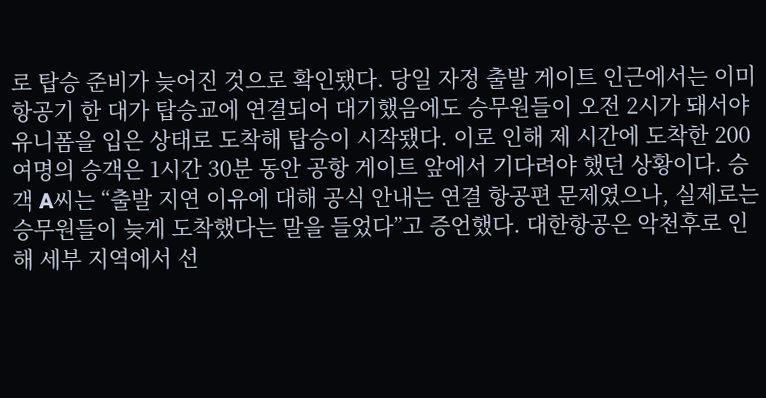로 탑승 준비가 늦어진 것으로 확인됐다. 당일 자정 출발 게이트 인근에서는 이미 항공기 한 대가 탑승교에 연결되어 대기했음에도 승무원들이 오전 2시가 돼서야 유니폼을 입은 상태로 도착해 탑승이 시작됐다. 이로 인해 제 시간에 도착한 200여명의 승객은 1시간 30분 동안 공항 게이트 앞에서 기다려야 했던 상황이다. 승객 A씨는 “출발 지연 이유에 대해 공식 안내는 연결 항공편 문제였으나, 실제로는 승무원들이 늦게 도착했다는 말을 들었다”고 증언했다. 대한항공은 악천후로 인해 세부 지역에서 선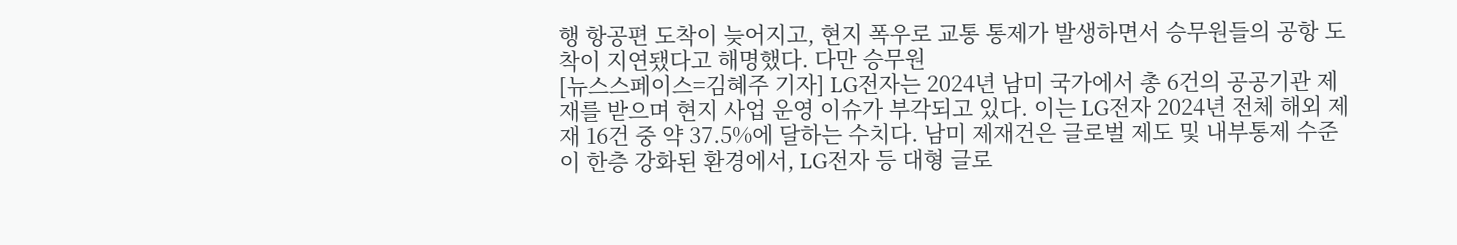행 항공편 도착이 늦어지고, 현지 폭우로 교통 통제가 발생하면서 승무원들의 공항 도착이 지연됐다고 해명했다. 다만 승무원
[뉴스스페이스=김혜주 기자] LG전자는 2024년 남미 국가에서 총 6건의 공공기관 제재를 받으며 현지 사업 운영 이슈가 부각되고 있다. 이는 LG전자 2024년 전체 해외 제재 16건 중 약 37.5%에 달하는 수치다. 남미 제재건은 글로벌 제도 및 내부통제 수준이 한층 강화된 환경에서, LG전자 등 대형 글로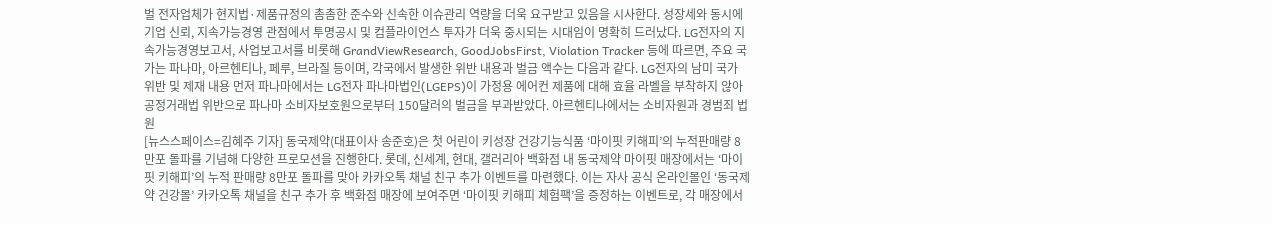벌 전자업체가 현지법·제품규정의 촘촘한 준수와 신속한 이슈관리 역량을 더욱 요구받고 있음을 시사한다. 성장세와 동시에 기업 신뢰, 지속가능경영 관점에서 투명공시 및 컴플라이언스 투자가 더욱 중시되는 시대임이 명확히 드러났다. LG전자의 지속가능경영보고서, 사업보고서를 비롯해 GrandViewResearch, GoodJobsFirst, Violation Tracker 등에 따르면, 주요 국가는 파나마, 아르헨티나, 페루, 브라질 등이며, 각국에서 발생한 위반 내용과 벌금 액수는 다음과 같다. LG전자의 남미 국가 위반 및 제재 내용 먼저 파나마에서는 LG전자 파나마법인(LGEPS)이 가정용 에어컨 제품에 대해 효율 라벨을 부착하지 않아 공정거래법 위반으로 파나마 소비자보호원으로부터 150달러의 벌금을 부과받았다. 아르헨티나에서는 소비자원과 경범죄 법원
[뉴스스페이스=김혜주 기자] 동국제약(대표이사 송준호)은 첫 어린이 키성장 건강기능식품 ‘마이핏 키해피’의 누적판매량 8만포 돌파를 기념해 다양한 프로모션을 진행한다. 롯데, 신세계, 현대, 갤러리아 백화점 내 동국제약 마이핏 매장에서는 ‘마이핏 키해피’의 누적 판매량 8만포 돌파를 맞아 카카오톡 채널 친구 추가 이벤트를 마련했다. 이는 자사 공식 온라인몰인 ‘동국제약 건강몰’ 카카오톡 채널을 친구 추가 후 백화점 매장에 보여주면 ‘마이핏 키해피 체험팩’을 증정하는 이벤트로, 각 매장에서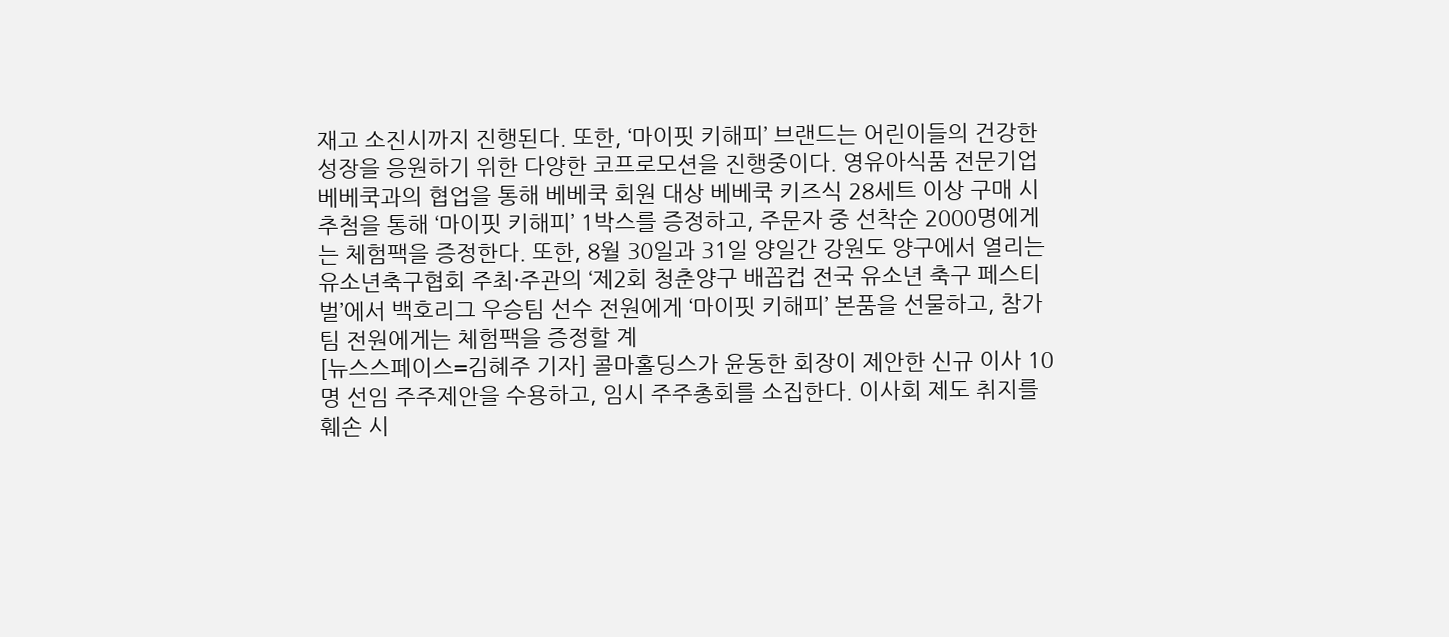재고 소진시까지 진행된다. 또한, ‘마이핏 키해피’ 브랜드는 어린이들의 건강한 성장을 응원하기 위한 다양한 코프로모션을 진행중이다. 영유아식품 전문기업 베베쿡과의 협업을 통해 베베쿡 회원 대상 베베쿡 키즈식 28세트 이상 구매 시 추첨을 통해 ‘마이핏 키해피’ 1박스를 증정하고, 주문자 중 선착순 2000명에게는 체험팩을 증정한다. 또한, 8월 30일과 31일 양일간 강원도 양구에서 열리는 유소년축구협회 주최·주관의 ‘제2회 청춘양구 배꼽컵 전국 유소년 축구 페스티벌’에서 백호리그 우승팀 선수 전원에게 ‘마이핏 키해피’ 본품을 선물하고, 참가팀 전원에게는 체험팩을 증정할 계
[뉴스스페이스=김혜주 기자] 콜마홀딩스가 윤동한 회장이 제안한 신규 이사 10명 선임 주주제안을 수용하고, 임시 주주총회를 소집한다. 이사회 제도 취지를 훼손 시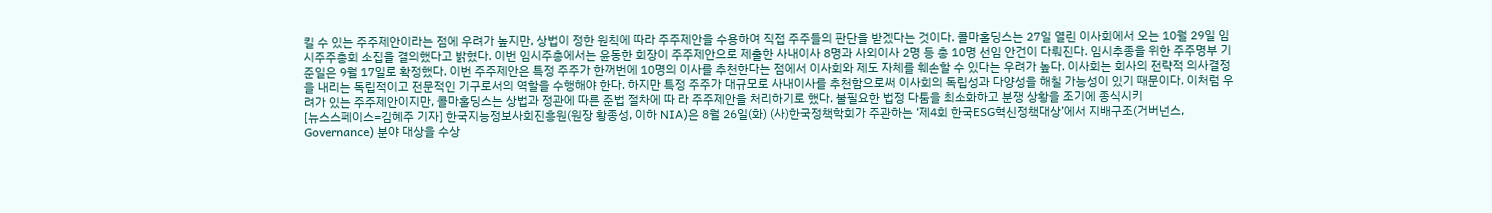킬 수 있는 주주제안이라는 점에 우려가 높지만, 상법이 정한 원칙에 따라 주주제안을 수용하여 직접 주주들의 판단을 받겠다는 것이다. 콜마홀딩스는 27일 열린 이사회에서 오는 10월 29일 임시주주총회 소집을 결의했다고 밝혔다. 이번 임시주총에서는 윤동한 회장이 주주제안으로 제출한 사내이사 8명과 사외이사 2명 등 총 10명 선임 안건이 다뤄진다. 임시추종을 위한 주주명부 기준일은 9월 17일로 확정했다. 이번 주주제안은 특정 주주가 한꺼번에 10명의 이사를 추천한다는 점에서 이사회와 제도 자체를 훼손할 수 있다는 우려가 높다. 이사회는 회사의 전략적 의사결정을 내리는 독립적이고 전문적인 기구로서의 역할을 수행해야 한다. 하지만 특정 주주가 대규모로 사내이사를 추천함으로써 이사회의 독립성과 다양성을 해칠 가능성이 있기 때문이다. 이처럼 우려가 있는 주주제안이지만, 콜마홀딩스는 상법과 정관에 따른 준법 절차에 따 라 주주제안을 처리하기로 했다. 불필요한 법정 다툼을 최소화하고 분쟁 상황을 조기에 종식시키
[뉴스스페이스=김혜주 기자] 한국지능정보사회진흥원(원장 황종성, 이하 NIA)은 8월 26일(화) (사)한국정책학회가 주관하는 ‘제4회 한국ESG혁신정책대상’에서 지배구조(거버넌스, Governance) 분야 대상을 수상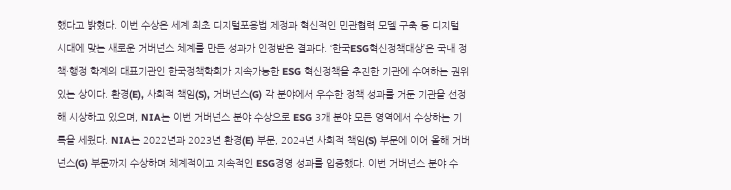했다고 밝혔다. 이번 수상은 세계 최초 디지털포용법 제정과 혁신적인 민관협력 모델 구축 등 디지털 시대에 맞는 새로운 거버넌스 체계를 만든 성과가 인정받은 결과다. ‘한국ESG혁신정책대상’은 국내 정책·행정 학계의 대표기관인 한국정책학회가 지속가능한 ESG 혁신정책을 추진한 기관에 수여하는 권위있는 상이다. 환경(E), 사회적 책임(S), 거버넌스(G) 각 분야에서 우수한 정책 성과를 거둔 기관을 선정해 시상하고 있으며, NIA는 이번 거버넌스 분야 수상으로 ESG 3개 분야 모든 영역에서 수상하는 기록을 세웠다. NIA는 2022년과 2023년 환경(E) 부문, 2024년 사회적 책임(S) 부문에 이어 올해 거버넌스(G) 부문까지 수상하며 체계적이고 지속적인 ESG경영 성과를 입증했다. 이번 거버넌스 분야 수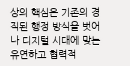상의 핵심은 기존의 경직된 행정 방식을 벗어나 디지털 시대에 맞는 유연하고 협력적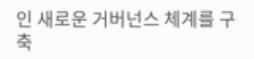인 새로운 거버넌스 체계를 구축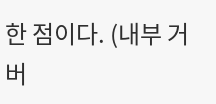한 점이다. (내부 거버